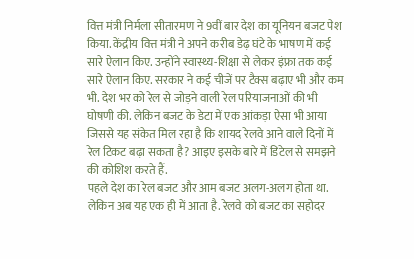वित्त मंत्री निर्मला सीतारमण ने 9वीं बार देश का यूनियन बजट पेश किया. केंद्रीय वित्त मंत्री ने अपने करीब डेढ़ घंटे के भाषण में कई सारे ऐलान किए. उन्होंने स्वास्थ्य-शिक्षा से लेकर इंफ्रा तक कई सारे ऐलान किए. सरकार ने कई चीजें पर टैक्स बढ़ाए भी और कम भी. देश भर को रेल से जोड़ने वाली रेल परियाजनाओं की भी घोषणी की. लेकिन बजट के डेटा में एक आंकड़ा ऐसा भी आया जिससे यह संकेत मिल रहा है कि शायद रेलवे आने वाले दिनों में रेल टिकट बढ़ा सकता है? आइए इसके बारे में डिटेल से समझने की कोशिश करते हैं.
पहले देश का रेल बजट और आम बजट अलग-अलग होता था. लेकिन अब यह एक ही में आता है. रेलवे को बजट का सहोदर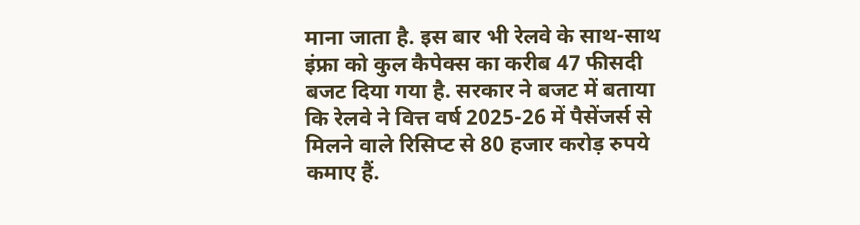माना जाता है. इस बार भी रेलवे के साथ-साथ इंफ्रा को कुल कैपेक्स का करीब 47 फीसदी बजट दिया गया है. सरकार ने बजट में बताया कि रेलवे ने वित्त वर्ष 2025-26 में पैसेंजर्स से मिलने वाले रिसिप्ट से 80 हजार करोड़ रुपये कमाए हैं.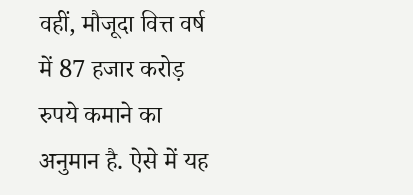वहीं, मौजूदा वित्त वर्ष में 87 हजार करोड़ रुपये कमाने का अनुमान है. ऐसे में यह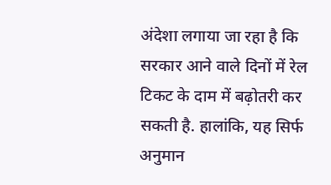अंदेशा लगाया जा रहा है कि सरकार आने वाले दिनों में रेल टिकट के दाम में बढ़ोतरी कर सकती है. हालांकि, यह सिर्फ अनुमान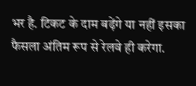भर है. टिकट के दाम बढ़ेंगे या नहीं इसका फैसला अंतिम रूप से रेलवे ही करेगा.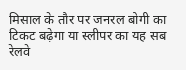मिसाल के तौर पर जनरल बोगी का टिकट बढ़ेगा या स्लीपर का यह सब रेलवे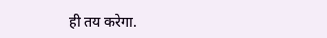ही तय करेगा.